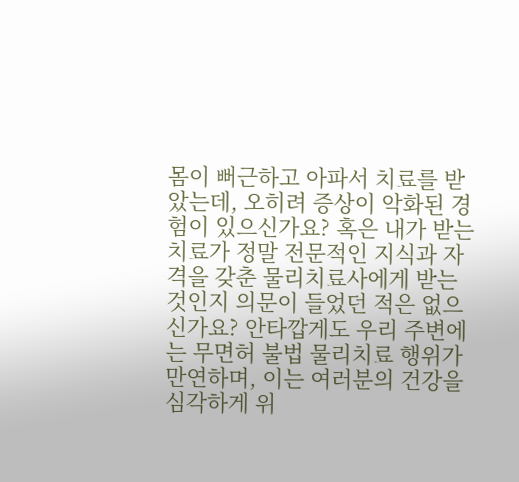몸이 뻐근하고 아파서 치료를 받았는데, 오히려 증상이 악화된 경험이 있으신가요? 혹은 내가 받는 치료가 정말 전문적인 지식과 자격을 갖춘 물리치료사에게 받는 것인지 의문이 들었던 적은 없으신가요? 안타깝게도 우리 주변에는 무면허 불법 물리치료 행위가 만연하며, 이는 여러분의 건강을 심각하게 위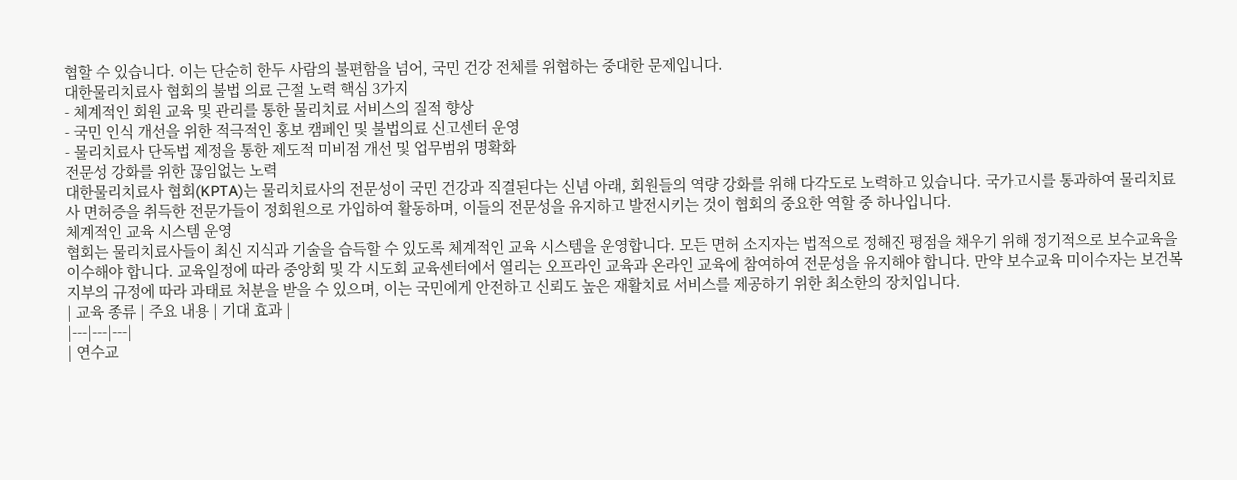협할 수 있습니다. 이는 단순히 한두 사람의 불편함을 넘어, 국민 건강 전체를 위협하는 중대한 문제입니다.
대한물리치료사 협회의 불법 의료 근절 노력 핵심 3가지
- 체계적인 회원 교육 및 관리를 통한 물리치료 서비스의 질적 향상
- 국민 인식 개선을 위한 적극적인 홍보 캠페인 및 불법의료 신고센터 운영
- 물리치료사 단독법 제정을 통한 제도적 미비점 개선 및 업무범위 명확화
전문성 강화를 위한 끊임없는 노력
대한물리치료사 협회(KPTA)는 물리치료사의 전문성이 국민 건강과 직결된다는 신념 아래, 회원들의 역량 강화를 위해 다각도로 노력하고 있습니다. 국가고시를 통과하여 물리치료사 면허증을 취득한 전문가들이 정회원으로 가입하여 활동하며, 이들의 전문성을 유지하고 발전시키는 것이 협회의 중요한 역할 중 하나입니다.
체계적인 교육 시스템 운영
협회는 물리치료사들이 최신 지식과 기술을 습득할 수 있도록 체계적인 교육 시스템을 운영합니다. 모든 면허 소지자는 법적으로 정해진 평점을 채우기 위해 정기적으로 보수교육을 이수해야 합니다. 교육일정에 따라 중앙회 및 각 시도회 교육센터에서 열리는 오프라인 교육과 온라인 교육에 참여하여 전문성을 유지해야 합니다. 만약 보수교육 미이수자는 보건복지부의 규정에 따라 과태료 처분을 받을 수 있으며, 이는 국민에게 안전하고 신뢰도 높은 재활치료 서비스를 제공하기 위한 최소한의 장치입니다.
| 교육 종류 | 주요 내용 | 기대 효과 |
|---|---|---|
| 연수교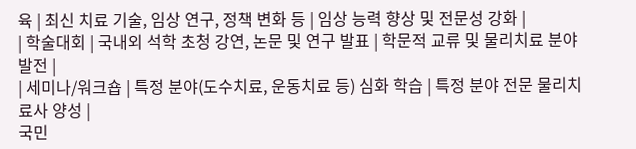육 | 최신 치료 기술, 임상 연구, 정책 변화 등 | 임상 능력 향상 및 전문성 강화 |
| 학술대회 | 국내외 석학 초청 강연, 논문 및 연구 발표 | 학문적 교류 및 물리치료 분야 발전 |
| 세미나/워크숍 | 특정 분야(도수치료, 운동치료 등) 심화 학습 | 특정 분야 전문 물리치료사 양성 |
국민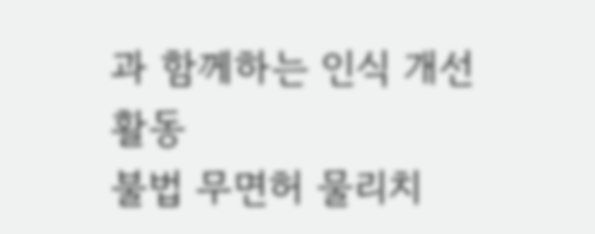과 함께하는 인식 개선 활동
불법 무면허 물리치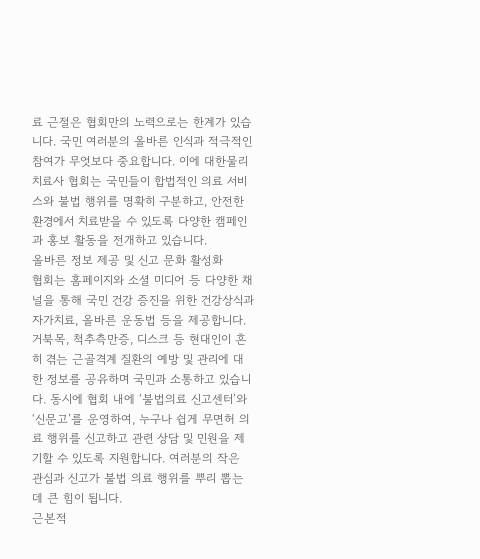료 근절은 협회만의 노력으로는 한계가 있습니다. 국민 여러분의 올바른 인식과 적극적인 참여가 무엇보다 중요합니다. 이에 대한물리치료사 협회는 국민들이 합법적인 의료 서비스와 불법 행위를 명확히 구분하고, 안전한 환경에서 치료받을 수 있도록 다양한 캠페인과 홍보 활동을 전개하고 있습니다.
올바른 정보 제공 및 신고 문화 활성화
협회는 홈페이지와 소셜 미디어 등 다양한 채널을 통해 국민 건강 증진을 위한 건강상식과 자가치료, 올바른 운동법 등을 제공합니다. 거북목, 척추측만증, 디스크 등 현대인이 흔히 겪는 근골격계 질환의 예방 및 관리에 대한 정보를 공유하며 국민과 소통하고 있습니다. 동시에 협회 내에 ‘불법의료 신고센터’와 ‘신문고’를 운영하여, 누구나 쉽게 무면허 의료 행위를 신고하고 관련 상담 및 민원을 제기할 수 있도록 지원합니다. 여러분의 작은 관심과 신고가 불법 의료 행위를 뿌리 뽑는 데 큰 힘이 됩니다.
근본적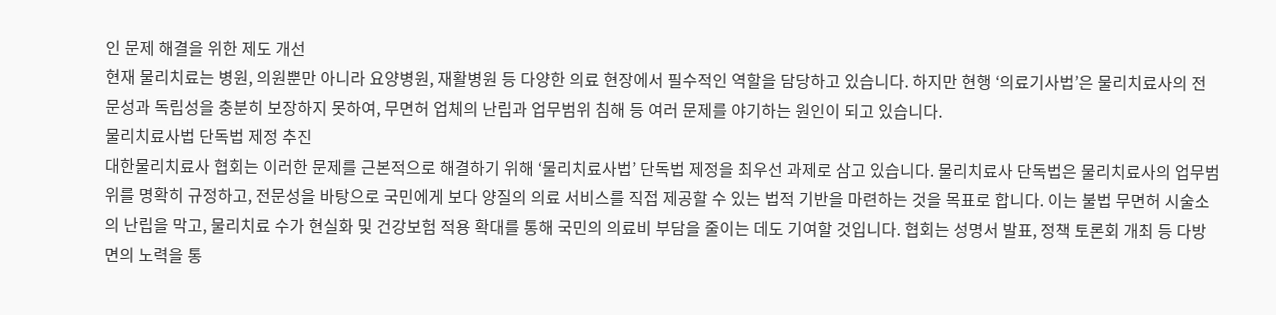인 문제 해결을 위한 제도 개선
현재 물리치료는 병원, 의원뿐만 아니라 요양병원, 재활병원 등 다양한 의료 현장에서 필수적인 역할을 담당하고 있습니다. 하지만 현행 ‘의료기사법’은 물리치료사의 전문성과 독립성을 충분히 보장하지 못하여, 무면허 업체의 난립과 업무범위 침해 등 여러 문제를 야기하는 원인이 되고 있습니다.
물리치료사법 단독법 제정 추진
대한물리치료사 협회는 이러한 문제를 근본적으로 해결하기 위해 ‘물리치료사법’ 단독법 제정을 최우선 과제로 삼고 있습니다. 물리치료사 단독법은 물리치료사의 업무범위를 명확히 규정하고, 전문성을 바탕으로 국민에게 보다 양질의 의료 서비스를 직접 제공할 수 있는 법적 기반을 마련하는 것을 목표로 합니다. 이는 불법 무면허 시술소의 난립을 막고, 물리치료 수가 현실화 및 건강보험 적용 확대를 통해 국민의 의료비 부담을 줄이는 데도 기여할 것입니다. 협회는 성명서 발표, 정책 토론회 개최 등 다방면의 노력을 통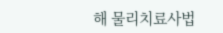해 물리치료사법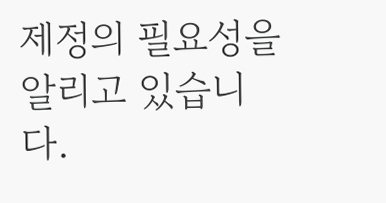제정의 필요성을 알리고 있습니다.